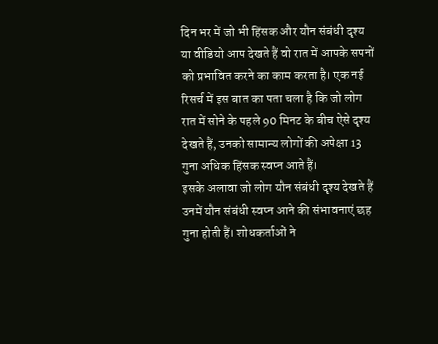दिन भर में जो भी हिंसक और यौन संबंधी दृश्य या वीडियो आप देखते हैं वो रात में आपके सपनों को प्रभावित करने का काम करता है। एक नई रिसर्च में इस बात का पता चला है कि जो लोग रात में सोने के पहले 90 मिनट के बीच ऐसे दृश्य देखते हैं, उनको सामान्य लोगों की अपेक्षा 13 गुना अधिक हिंसक स्वप्न आते हैं।
इसके अलावा जो लोग यौन संबंधी दृश्य देखते हैं उनमें यौन संबंधी स्वप्न आने की संभावनाएं छह गुना होती हैं। शोधकर्ताओं ने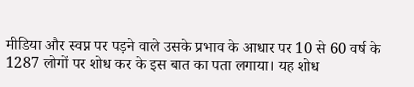मीडिया और स्वप्न पर पड़ने वाले उसके प्रभाव के आधार पर 10 से 60 वर्ष के 1287 लोगों पर शोध कर के इस बात का पता लगाया। यह शोध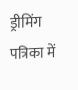ड्रीमिंग पत्रिका में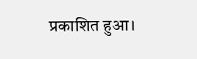प्रकाशित हुआ।